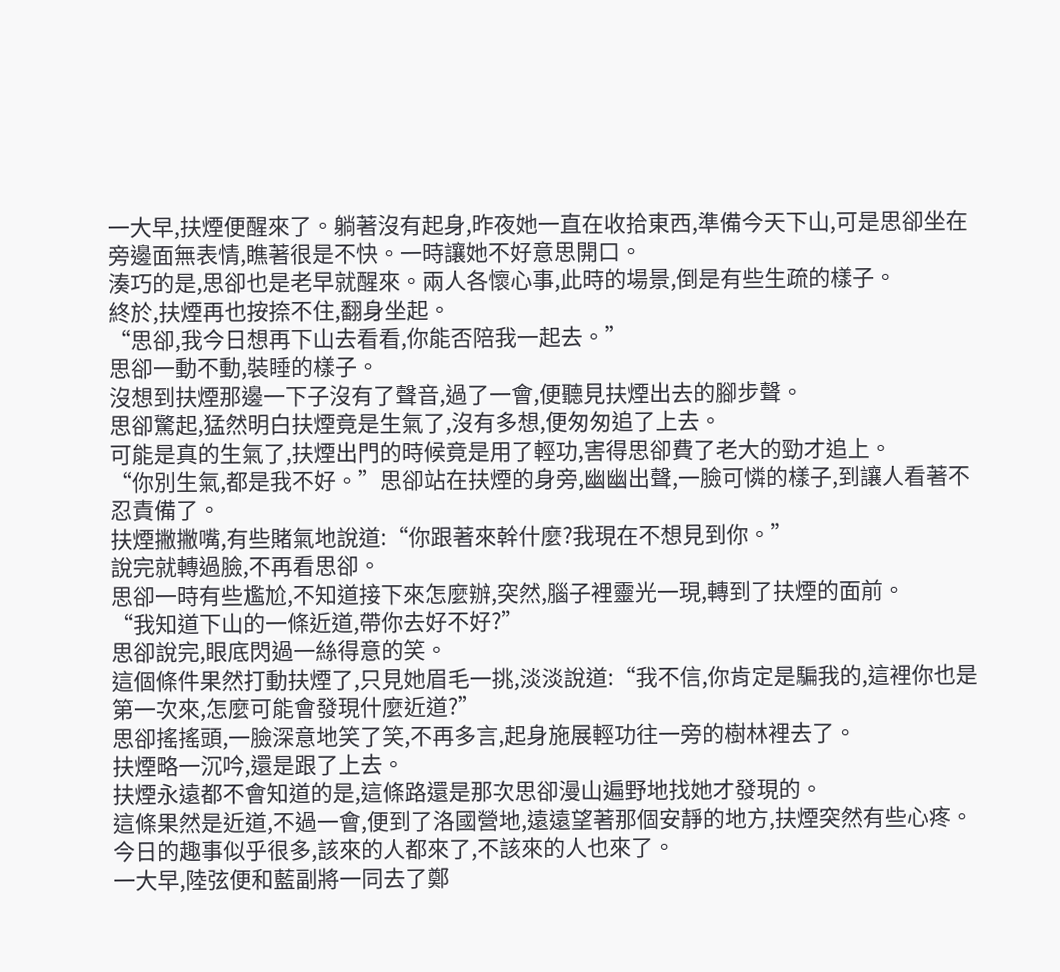一大早,扶煙便醒來了。躺著沒有起身,昨夜她一直在收拾東西,準備今天下山,可是思卻坐在旁邊面無表情,瞧著很是不快。一時讓她不好意思開口。
湊巧的是,思卻也是老早就醒來。兩人各懷心事,此時的場景,倒是有些生疏的樣子。
終於,扶煙再也按捺不住,翻身坐起。
“思卻,我今日想再下山去看看,你能否陪我一起去。”
思卻一動不動,裝睡的樣子。
沒想到扶煙那邊一下子沒有了聲音,過了一會,便聽見扶煙出去的腳步聲。
思卻驚起,猛然明白扶煙竟是生氣了,沒有多想,便匆匆追了上去。
可能是真的生氣了,扶煙出門的時候竟是用了輕功,害得思卻費了老大的勁才追上。
“你別生氣,都是我不好。”思卻站在扶煙的身旁,幽幽出聲,一臉可憐的樣子,到讓人看著不忍責備了。
扶煙撇撇嘴,有些賭氣地說道:“你跟著來幹什麼?我現在不想見到你。”
說完就轉過臉,不再看思卻。
思卻一時有些尷尬,不知道接下來怎麼辦,突然,腦子裡靈光一現,轉到了扶煙的面前。
“我知道下山的一條近道,帶你去好不好?”
思卻說完,眼底閃過一絲得意的笑。
這個條件果然打動扶煙了,只見她眉毛一挑,淡淡說道:“我不信,你肯定是騙我的,這裡你也是第一次來,怎麼可能會發現什麼近道?”
思卻搖搖頭,一臉深意地笑了笑,不再多言,起身施展輕功往一旁的樹林裡去了。
扶煙略一沉吟,還是跟了上去。
扶煙永遠都不會知道的是,這條路還是那次思卻漫山遍野地找她才發現的。
這條果然是近道,不過一會,便到了洛國營地,遠遠望著那個安靜的地方,扶煙突然有些心疼。
今日的趣事似乎很多,該來的人都來了,不該來的人也來了。
一大早,陸弦便和藍副將一同去了鄭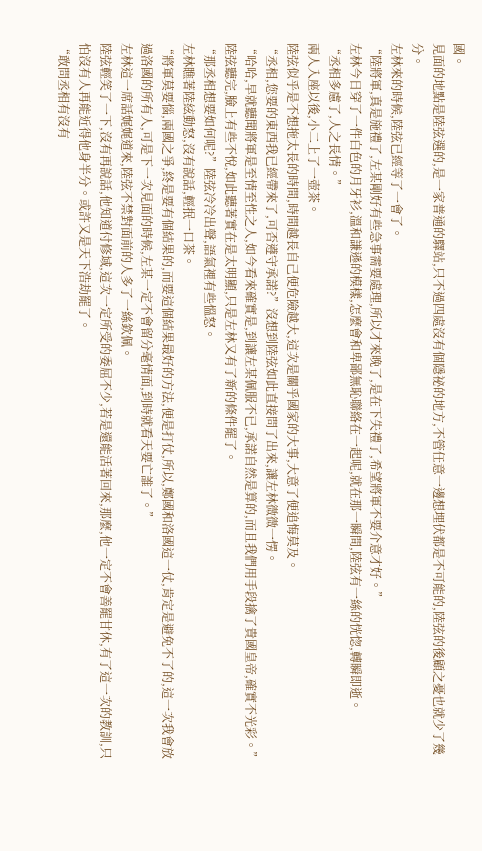國。
見面的地點是陸弦選的,是一家普通的驛站,只不過四處沒有個隱祕的地方,不管任意一邊想埋伏都是不可能的,陸弦的後顧之憂也就少了幾分。
左林來的時候,陸弦已經等了一會了。
“陸將軍,真是施禮了,左某剛好有些急事需要處理,所以才來晚了,是在下失禮了,希望將軍不要介意才好。”
左林今日穿了一件白色的月牙衫,溫和謙遜的模樣,怎麼會和卑鄙無恥聯絡在一起呢,就在那一瞬間,陸弦有一絲的恍惚,轉瞬即逝。
“丞相多慮了,人之長情。”
兩人入座以後,小二上了一壺茶。
陸弦似乎是不想拖太長的時間,時間越長自己便危險越大,這次是關乎國家的大事,大意了便追悔莫及。
“丞相,您要的東西我已經帶來了,可否遵守承諾?”沒想到陸弦如此直接問了出來,讓左林微微一愣。
“哈哈,早就聽聞將軍是至情至性之人,如今看來確實是,到讓左某佩服不已,承諾自然是算的,而且我們用手段擒了貴國皇帝,確實不光彩。”
陸弦聽完,臉上有些不悅,如此聽著實在是太明顯,只是左林又有了新的條件罷了。
“那丞相想要如何呢?”陸弦冷冷出聲,語氣裡有些慍怒。
左林瞧著陸絃動怒,沒有說話,輕抿一口茶。
“將軍莫要惱,兩國之爭,終是要有個結果的,而要這個結果最好的方法,便是打仗,所以,鄭國和洛國這一仗,肯定是避免不了的,這一次我會放過洛國的所有人,可是下一次見面的時候,左某一定不會留分毫情面,到時就看天要亡誰了。”
左林這一席話娓娓道來,陸弦不禁對面前的人多了一絲欽佩。
陸弦輕笑了一下,沒有再說話,他知道付修域,這次一定所受的委屈不少,若是還能活著回來,那麼,他一定不會善罷甘休,有了這一次的教訓,只怕沒有人再能近得他身半分。或許又是天下浩劫罷了。
“敢問丞相有沒有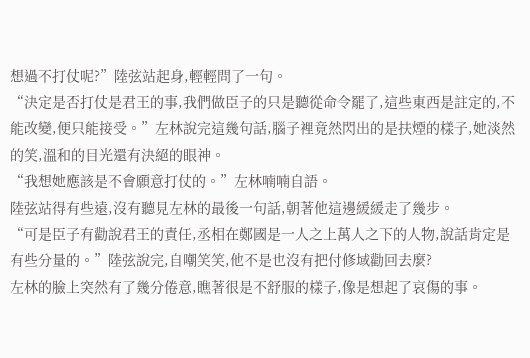想過不打仗呢?”陸弦站起身,輕輕問了一句。
“決定是否打仗是君王的事,我們做臣子的只是聽從命令罷了,這些東西是註定的,不能改變,便只能接受。”左林說完這幾句話,腦子裡竟然閃出的是扶煙的樣子,她淡然的笑,溫和的目光還有決絕的眼神。
“我想她應該是不會願意打仗的。”左林喃喃自語。
陸弦站得有些遠,沒有聽見左林的最後一句話,朝著他這邊緩緩走了幾步。
“可是臣子有勸說君王的責任,丞相在鄭國是一人之上萬人之下的人物,說話肯定是有些分量的。”陸弦說完,自嘲笑笑,他不是也沒有把付修域勸回去麼?
左林的臉上突然有了幾分倦意,瞧著很是不舒服的樣子,像是想起了哀傷的事。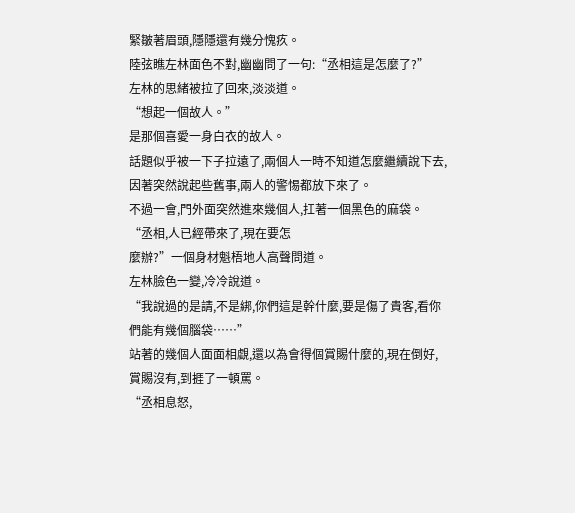緊皺著眉頭,隱隱還有幾分愧疚。
陸弦瞧左林面色不對,幽幽問了一句:“丞相這是怎麼了?”
左林的思緒被拉了回來,淡淡道。
“想起一個故人。”
是那個喜愛一身白衣的故人。
話題似乎被一下子拉遠了,兩個人一時不知道怎麼繼續說下去,因著突然說起些舊事,兩人的警惕都放下來了。
不過一會,門外面突然進來幾個人,扛著一個黑色的麻袋。
“丞相,人已經帶來了,現在要怎
麼辦?”一個身材魁梧地人高聲問道。
左林臉色一變,冷冷說道。
“我說過的是請,不是綁,你們這是幹什麼,要是傷了貴客,看你們能有幾個腦袋……”
站著的幾個人面面相覷,還以為會得個賞賜什麼的,現在倒好,賞賜沒有,到捱了一頓罵。
“丞相息怒,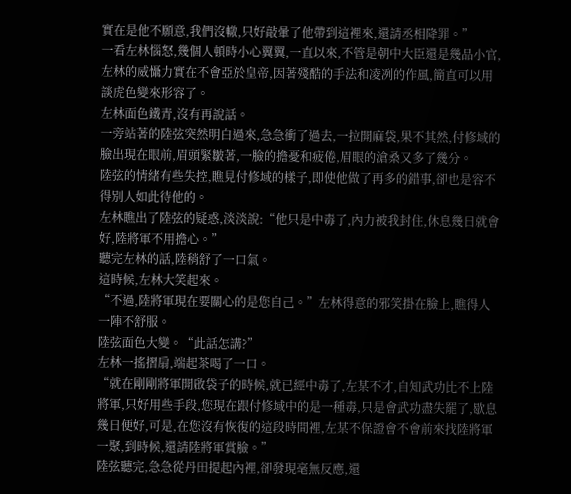實在是他不願意,我們沒轍,只好敲暈了他帶到這裡來,還請丞相降罪。”
一看左林惱怒,幾個人頓時小心翼翼,一直以來,不管是朝中大臣還是幾品小官,左林的威懾力實在不會亞於皇帝,因著殘酷的手法和凌冽的作風,簡直可以用談虎色變來形容了。
左林面色鐵青,沒有再說話。
一旁站著的陸弦突然明白過來,急急衝了過去,一拉開麻袋,果不其然,付修域的臉出現在眼前,眉頭緊皺著,一臉的擔憂和疲倦,眉眼的滄桑又多了幾分。
陸弦的情緒有些失控,瞧見付修域的樣子,即使他做了再多的錯事,卻也是容不得別人如此待他的。
左林瞧出了陸弦的疑惑,淡淡說:“他只是中毒了,內力被我封住,休息幾日就會好,陸將軍不用擔心。”
聽完左林的話,陸稍舒了一口氣。
這時候,左林大笑起來。
“不過,陸將軍現在要關心的是您自己。”左林得意的邪笑掛在臉上,瞧得人一陣不舒服。
陸弦面色大變。“此話怎講?”
左林一搖摺扇,端起茶喝了一口。
“就在剛剛將軍開啟袋子的時候,就已經中毒了,左某不才,自知武功比不上陸將軍,只好用些手段,您現在跟付修域中的是一種毒,只是會武功盡失罷了,歇息幾日便好,可是,在您沒有恢復的這段時間裡,左某不保證會不會前來找陸將軍一聚,到時候,還請陸將軍賞臉。”
陸弦聽完,急急從丹田提起內裡,卻發現毫無反應,還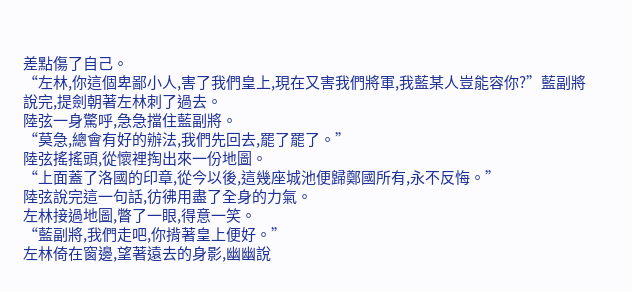差點傷了自己。
“左林,你這個卑鄙小人,害了我們皇上,現在又害我們將軍,我藍某人豈能容你?”藍副將說完,提劍朝著左林刺了過去。
陸弦一身驚呼,急急擋住藍副將。
“莫急,總會有好的辦法,我們先回去,罷了罷了。”
陸弦搖搖頭,從懷裡掏出來一份地圖。
“上面蓋了洛國的印章,從今以後,這幾座城池便歸鄭國所有,永不反悔。”
陸弦說完這一句話,彷彿用盡了全身的力氣。
左林接過地圖,瞥了一眼,得意一笑。
“藍副將,我們走吧,你揹著皇上便好。”
左林倚在窗邊,望著遠去的身影,幽幽說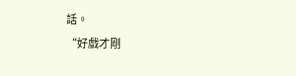話。
“好戲才剛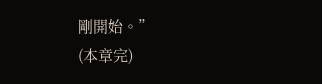剛開始。”
(本章完)